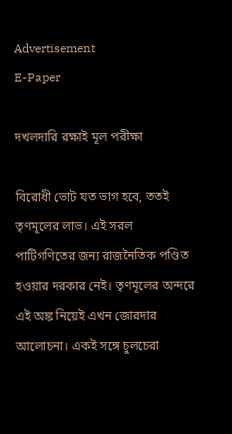Advertisement
E-Paper

দখলদারি রক্ষাই মূল পরীক্ষা

বিরোধী ভোট যত ভাগ হবে, ততই তৃণমূলের লাভ। এই সরল পাটিগণিতের জন্য রাজনৈতিক পণ্ডিত হওয়ার দরকার নেই। তৃণমূলের অন্দরে এই অঙ্ক নিয়েই এখন জোরদার আলোচনা। একই সঙ্গে চুলচেরা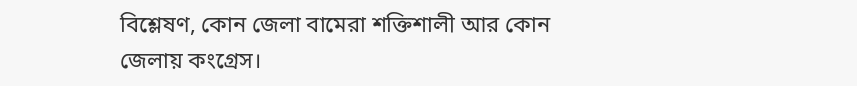বিশ্লেষণ, কোন জেলা বামেরা শক্তিশালী আর কোন জেলায় কংগ্রেস।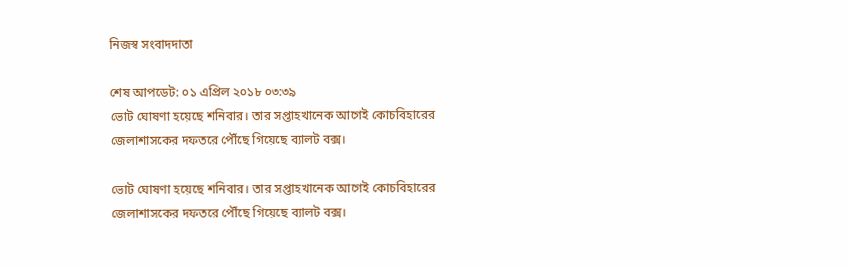নিজস্ব সংবাদদাতা

শেষ আপডেট: ০১ এপ্রিল ২০১৮ ০৩:৩৯
ভোট ঘোষণা হয়েছে শনিবার। তার সপ্তাহখানেক আগেই কোচবিহারের জেলাশাসকের দফতরে পৌঁছে গিয়েছে ব্যালট বক্স।

ভোট ঘোষণা হয়েছে শনিবার। তার সপ্তাহখানেক আগেই কোচবিহারের জেলাশাসকের দফতরে পৌঁছে গিয়েছে ব্যালট বক্স।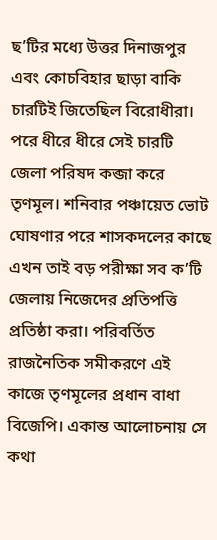ছ’টির মধ্যে উত্তর দিনাজপুর এবং কোচবিহার ছাড়া বাকি চারটিই জিতেছিল বিরোধীরা। পরে ধীরে ধীরে সেই চারটি জেলা পরিষদ কব্জা করে তৃণমূল। শনিবার পঞ্চায়েত ভোট ঘোষণার পরে শাসকদলের কাছে এখন তাই বড় পরীক্ষা সব ক’টি জেলায় নিজেদের প্রতিপত্তি প্রতিষ্ঠা করা। পরিবর্তিত রাজনৈতিক সমীকরণে এই কাজে তৃণমূলের প্রধান বাধা বিজেপি। একান্ত আলোচনায় সে কথা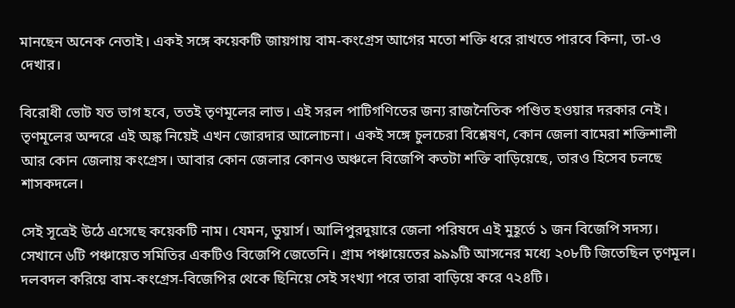মানছেন অনেক নেতাই। একই সঙ্গে কয়েকটি জায়গায় বাম-কংগ্রেস আগের মতো শক্তি ধরে রাখতে পারবে কিনা, তা-ও দেখার।

বিরোধী ভোট যত ভাগ হবে, ততই তৃণমূলের লাভ। এই সরল পাটিগণিতের জন্য রাজনৈতিক পণ্ডিত হওয়ার দরকার নেই। তৃণমূলের অন্দরে এই অঙ্ক নিয়েই এখন জোরদার আলোচনা। একই সঙ্গে চুলচেরা বিশ্লেষণ, কোন জেলা বামেরা শক্তিশালী আর কোন জেলায় কংগ্রেস। আবার কোন জেলার কোনও অঞ্চলে বিজেপি কতটা শক্তি বাড়িয়েছে, তারও হিসেব চলছে শাসকদলে।

সেই সূত্রেই উঠে এসেছে কয়েকটি নাম। যেমন, ডুয়ার্স। আলিপুরদুয়ারে জেলা পরিষদে এই মুহূর্তে ১ জন বিজেপি সদস্য। সেখানে ৬টি পঞ্চায়েত সমিতির একটিও বিজেপি জেতেনি। গ্রাম পঞ্চায়েতের ৯৯৯টি আসনের মধ্যে ২০৮টি জিতেছিল তৃণমূল। দলবদল করিয়ে বাম-কংগ্রেস-বিজেপির থেকে ছিনিয়ে সেই সংখ্যা পরে তারা বাড়িয়ে করে ৭২৪টি।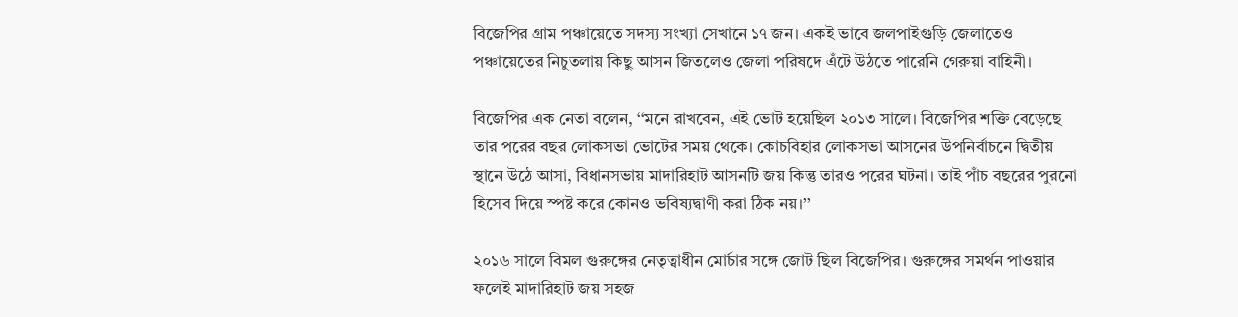বিজেপির গ্রাম পঞ্চায়েতে সদস্য সংখ্যা সেখানে ১৭ জন। একই ভাবে জলপাইগুড়ি জেলাতেও পঞ্চায়েতের নিচুতলায় কিছু আসন জিতলেও জেলা পরিষদে এঁটে উঠতে পারেনি গেরুয়া বাহিনী।

বিজেপির এক নেতা বলেন, ‘‘মনে রাখবেন, এই ভোট হয়েছিল ২০১৩ সালে। বিজেপির শক্তি বেড়েছে তার পরের বছর লোকসভা ভোটের সময় থেকে। কোচবিহার লোকসভা আসনের উপনির্বাচনে দ্বিতীয় স্থানে উঠে আসা, বিধানসভায় মাদারিহাট আসনটি জয় কিন্তু তারও পরের ঘটনা। তাই পাঁচ বছরের পুরনো হিসেব দিয়ে স্পষ্ট করে কোনও ভবিষ্যদ্বাণী করা ঠিক নয়।’’

২০১৬ সালে বিমল গুরুঙ্গের নেতৃত্বাধীন মোর্চার সঙ্গে জোট ছিল বিজেপির। গুরুঙ্গের সমর্থন পাওয়ার ফলেই মাদারিহাট জয় সহজ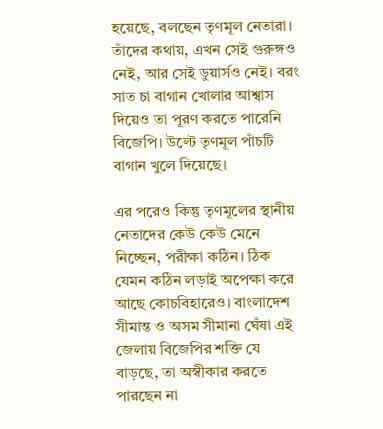হয়েছে, বলছেন তৃণমূল নেতারা। তাঁদের কথায়, এখন সেই গুরুঙ্গও নেই, আর সেই ডুয়ার্সও নেই। বরং সাত চা বাগান খোলার আশ্বাস দিয়েও তা পূরণ করতে পারেনি বিজেপি। উল্টে তৃণমূল পাঁচটি বাগান খুলে দিয়েছে।

এর পরেও কিন্তু তৃণমূলের স্থানীয় নেতাদের কেউ কেউ মেনে নিচ্ছেন, পরীক্ষা কঠিন। ঠিক যেমন কঠিন লড়াই অপেক্ষা করে আছে কোচবিহারেও। বাংলাদেশ সীমান্ত ও অসম সীমানা ঘেঁষা এই জেলায় বিজেপির শক্তি যে বাড়ছে, তা অস্বীকার করতে পারছেন না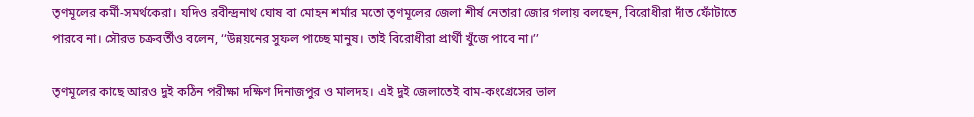তৃণমূলের কর্মী-সমর্থকেরা। যদিও রবীন্দ্রনাথ ঘোষ বা মোহন শর্মার মতো তৃণমূলের জেলা শীর্ষ নেতারা জোর গলায় বলছেন, বিরোধীরা দাঁত ফোঁটাতে পারবে না। সৌরভ চক্রবর্তীও বলেন, ‘‘উন্নয়নের সুফল পাচ্ছে মানুষ। তাই বিরোধীরা প্রার্থী খুঁজে পাবে না।’’

তৃণমূলের কাছে আরও দুই কঠিন পরীক্ষা দক্ষিণ দিনাজপুর ও মালদহ। এই দুই জেলাতেই বাম-কংগ্রেসের ভাল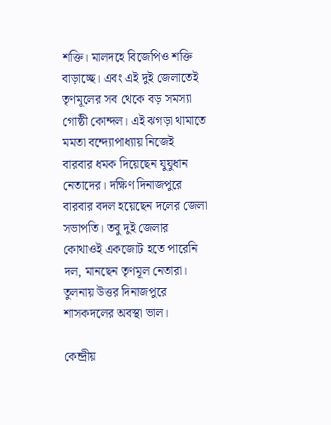শক্তি। মালদহে বিজেপিও শক্তি বাড়াচ্ছে। এবং এই দুই জেলাতেই তৃণমূলের সব থেকে বড় সমস্যা গোষ্ঠী কোন্দল। এই ঝগড়া থামাতে মমতা বন্দ্যোপাধ্যায় নিজেই বারবার ধমক দিয়েছেন যুযুধান নেতাদের। দক্ষিণ দিনাজপুরে বারবার বদল হয়েছেন দলের জেলা সভাপতি। তবু দুই জেলার কোথাওই একজোট হতে পারেনি দল, মানছেন তৃণমূল নেতারা। তুলনায় উত্তর দিনাজপুরে শাসকদলের অবস্থা ভাল।

কেন্দ্রীয়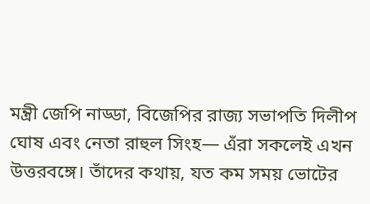মন্ত্রী জেপি নাড্ডা, বিজেপির রাজ্য সভাপতি দিলীপ ঘোষ এবং নেতা রাহুল সিংহ— এঁরা সকলেই এখন উত্তরবঙ্গে। তাঁদের কথায়, যত কম সময় ভোটের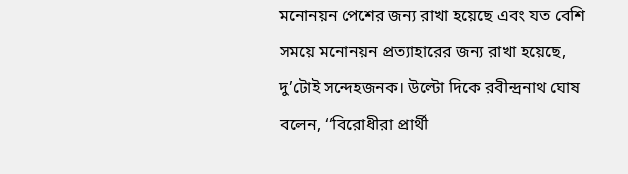মনোনয়ন পেশের জন্য রাখা হয়েছে এবং যত বেশি সময়ে মনোনয়ন প্রত্যাহারের জন্য রাখা হয়েছে, দু’টোই সন্দেহজনক। উল্টো দিকে রবীন্দ্রনাথ ঘোষ বলেন, ‘‘বিরোধীরা প্রার্থী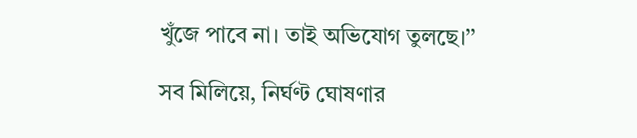খুঁজে পাবে না। তাই অভিযোগ তুলছে।’’

সব মিলিয়ে, নির্ঘণ্ট ঘোষণার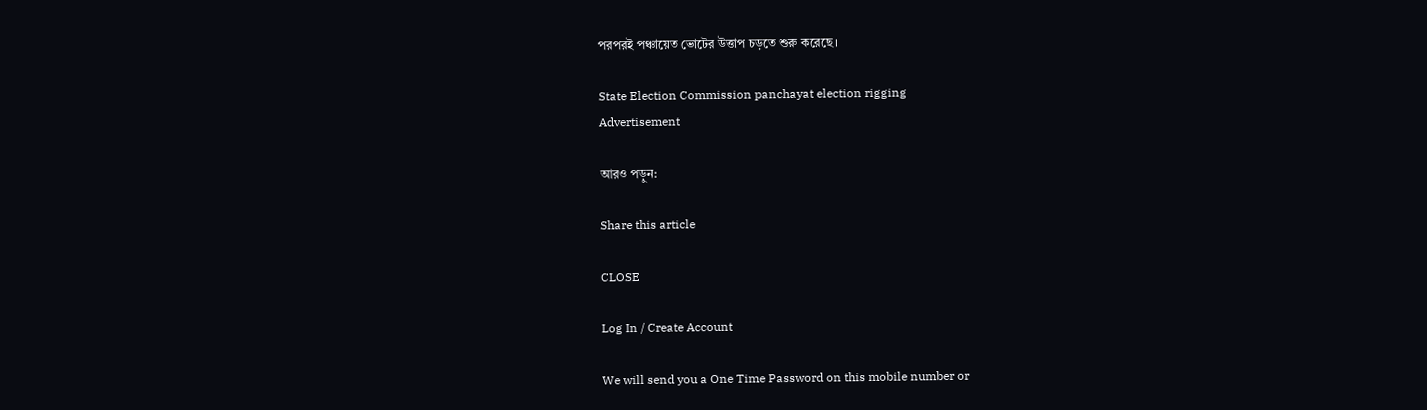পরপরই পঞ্চায়েত ভোটের উত্তাপ চড়তে শুরু করেছে।

State Election Commission panchayat election rigging
Advertisement

আরও পড়ুন:

Share this article

CLOSE

Log In / Create Account

We will send you a One Time Password on this mobile number or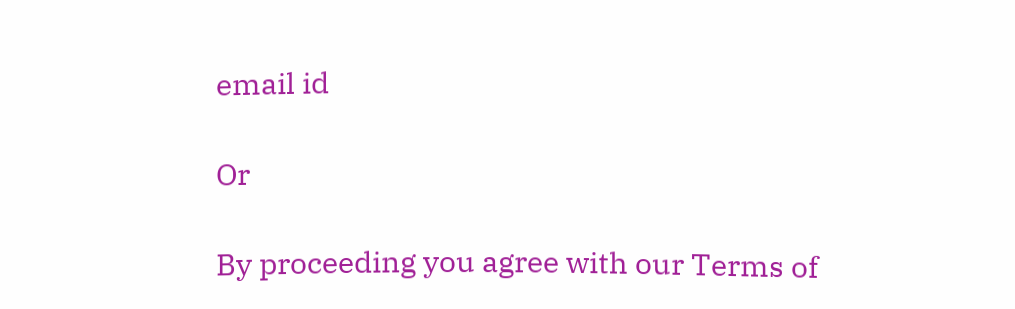email id

Or

By proceeding you agree with our Terms of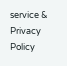service & Privacy Policy